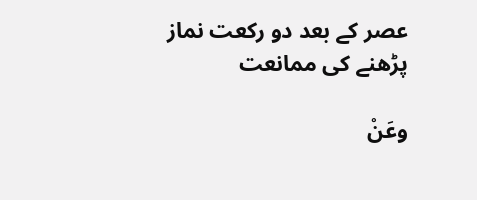عصر کے بعد دو رکعت نماز پڑھنے کی ممانعت

وعَنْ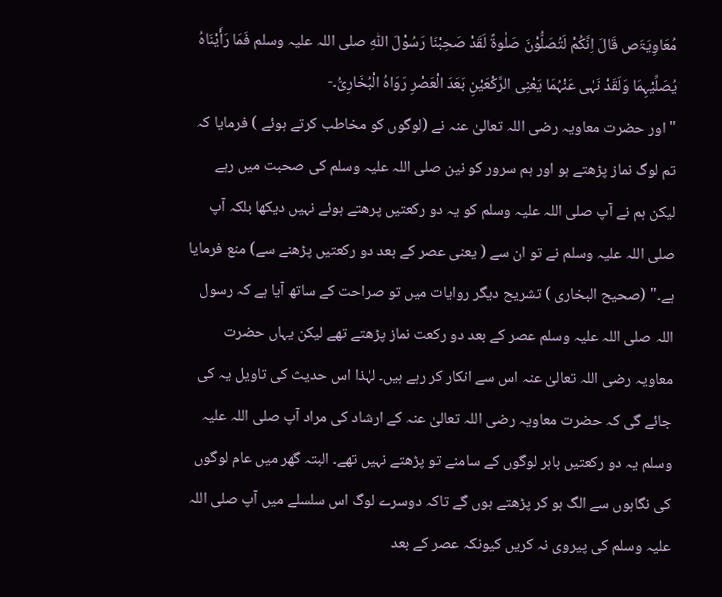مُعَاوِیَۃَص قَالَ اِنَّکُمْ لَتُصَلُّوْنَ صَلٰوۃً لَقَدْ صَحِبْنَا رَسُوْلَ اللّٰہِ صلی اللہ علیہ وسلم فَمَا رَأَیْنَاہُ یُصَلِّیْہِمَا وَلَقَدْ نَہٰی عَنْہُمَا یَعْنِی الرَّکْعَیْنِ بَعَدَ الْعَصْرِ رَوَاہُ الْبُخَارِیُّ۔-
" اور حضرت معاویہ رضی اللہ تعالیٰ عنہ نے (لوگوں کو مخاطب کرتے ہوئے ) فرمایا کہ تم لوگ نماز پڑھتے ہو اور ہم سرور کو نین صلی اللہ علیہ وسلم کی صحبت میں رہے لیکن ہم نے آپ صلی اللہ علیہ وسلم کو یہ دو رکعتیں پرھتے ہوئے نہیں دیکھا بلکہ آپ صلی اللہ علیہ وسلم نے تو ان سے ( یعنی عصر کے بعد دو رکعتیں پڑھنے سے) منع فرمایا ہے۔" (صحیح البخاری ) تشریح دیگر روایات میں تو صراحت کے ساتھ آیا ہے کہ رسول اللہ صلی اللہ علیہ وسلم عصر کے بعد دو رکعت نماز پڑھتے تھے لیکن یہاں حضرت معاویہ رضی اللہ تعالیٰ عنہ اس سے انکار کر رہے ہیں۔ لہٰذا اس حدیث کی تاویل یہ کی جائے گی کہ حضرت معاویہ رضی اللہ تعالیٰ عنہ کے ارشاد کی مراد آپ صلی اللہ علیہ وسلم یہ دو رکعتیں باہر لوگوں کے سامنے تو پڑھتے نہیں تھے۔ البتہ گھر میں عام لوگوں کی نگاہوں سے الگ ہو کر پڑھتے ہوں گے تاکہ دوسرے لوگ اس سلسلے میں آپ صلی اللہ علیہ وسلم کی پیروی نہ کریں کیونکہ عصر کے بعد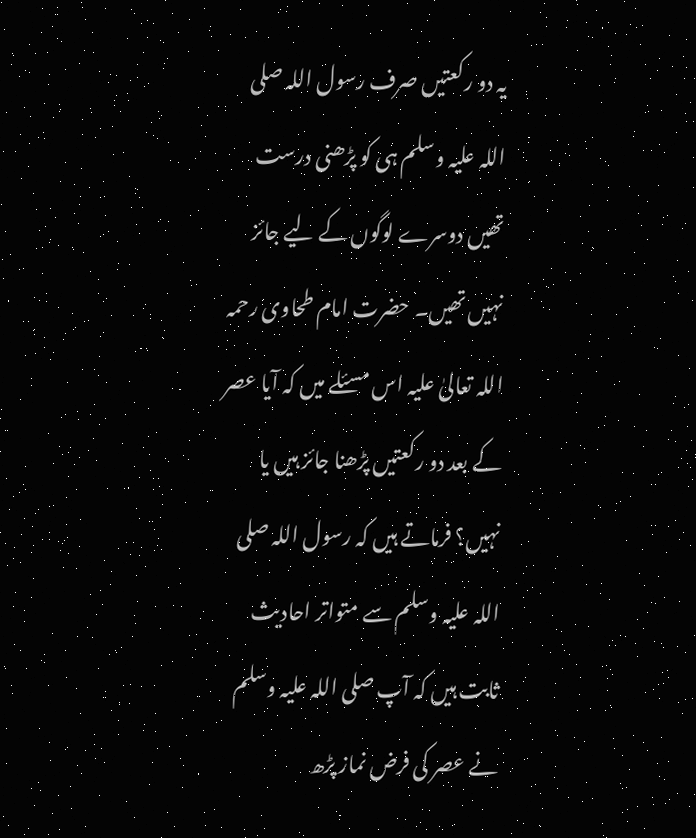یہ دو رکعتیں صرف رسول اللہ صلی اللہ علیہ وسلم ہی کو پڑھنی درست تھیں دوسرے لوگوں کے لیے جائز نہیں تھیں۔ حضرت امام طحاوی رحمہ اللہ تعالیٰ علیہ اس مسئلے میں کہ آیا عصر کے بعد دو رکعتیں پڑھنا جائز ہیں یا نہیں؟ فرماتے ہیں کہ رسول اللہ صلی اللہ علیہ وسلم سے متواتر احادیث ثابت ہیں کہ آپ صلی اللہ علیہ وسلم نے عصر کی فرض نماز پڑھ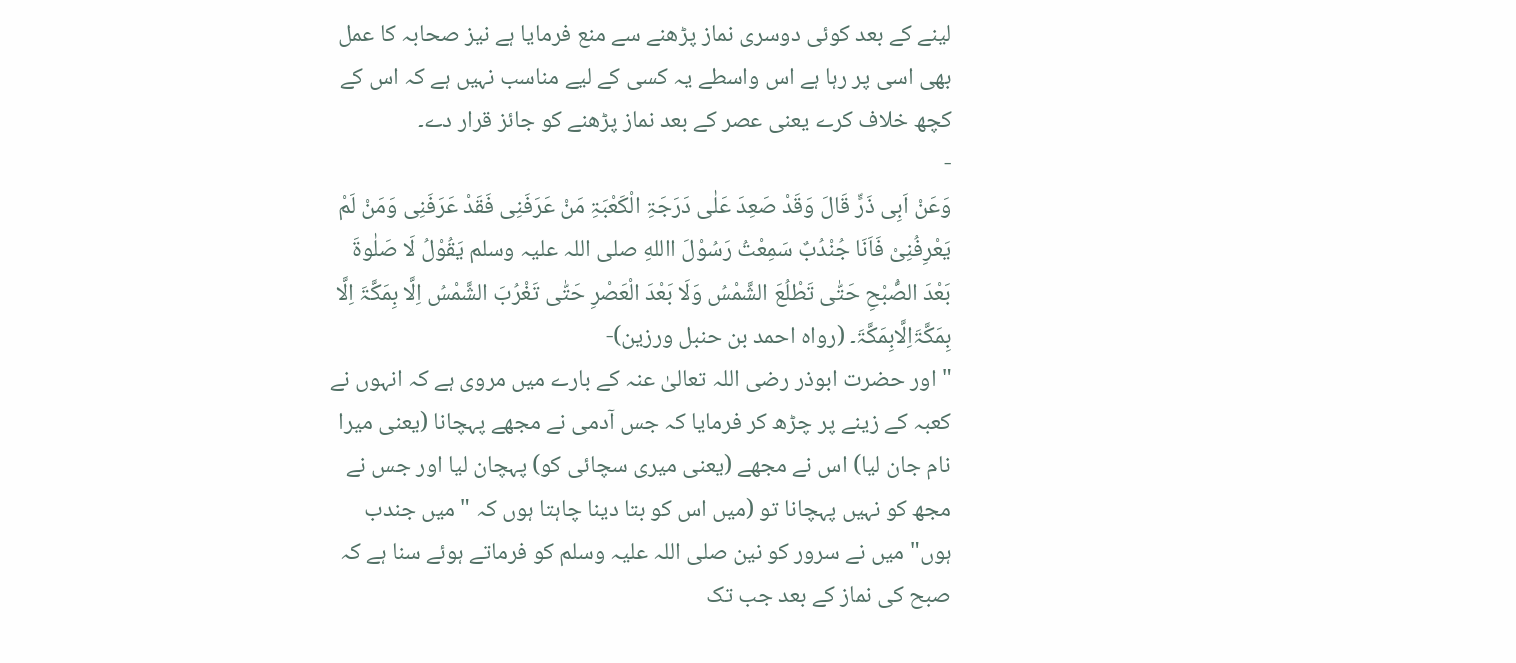لینے کے بعد کوئی دوسری نماز پڑھنے سے منع فرمایا ہے نیز صحابہ کا عمل بھی اسی پر رہا ہے اس واسطے یہ کسی کے لیے مناسب نہیں ہے کہ اس کے کچھ خلاف کرے یعنی عصر کے بعد نماز پڑھنے کو جائز قرار دے۔
-
وَعَنْ اَبِی ذَرٍّ قَالَ وَقَدْ صَعِدَ عَلٰی دَرَجَۃِ الْکَعْبَۃِ مَنْ عَرَفَنِی فَقَدْ عَرَفَنِی وَمَنْ لَمْ یَعْرِفُنِیْ فَاَنَا جُنْدُبٌ سَمِعْتُ رَسُوْلَ االلهِ صلی اللہ علیہ وسلم یَقُوْلُ لَا صَلٰوۃَ بَعْدَ الصُّبْحِ حَتّٰی تَطْلُعَ الشَّمْسُ وَلَا بَعْدَ الْعَصْرِ حَتّٰی تَغْرُبَ الشَّمْسُ اِلَّا بِمَکَّۃَ اِلَّا بِمَکَّۃَاِلَّابِمَکَّۃَ۔ (رواہ احمد بن حنبل ورزین)-
" اور حضرت ابوذر رضی اللہ تعالیٰ عنہ کے بارے میں مروی ہے کہ انہوں نے کعبہ کے زینے پر چڑھ کر فرمایا کہ جس آدمی نے مجھے پہچانا (یعنی میرا نام جان لیا) اس نے مجھے (یعنی میری سچائی کو) پہچان لیا اور جس نے مجھ کو نہیں پہچانا تو (میں اس کو بتا دینا چاہتا ہوں کہ " میں جندب ہوں" میں نے سرور کو نین صلی اللہ علیہ وسلم کو فرماتے ہوئے سنا ہے کہ صبح کی نماز کے بعد جب تک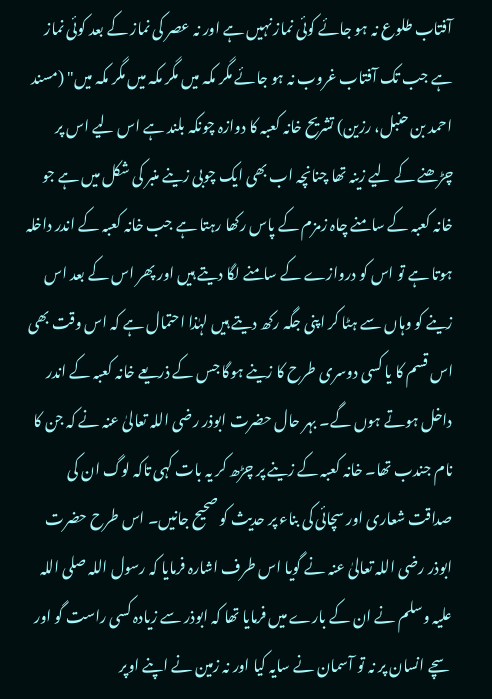آفتاب طلوع نہ ہو جائے کوئی نماز نہیں ہے اور نہ عصر کی نماز کے بعد کوئی نماز ہے جب تک آفتاب غروب نہ ہو جائے مگر مکہ میں مگر مکہ میں مگر مکہ میں" (مسند احمد بن حنبل، رزین) تشریح خانہ کعبہ کا دوازہ چونکہ بلند ہے اس لیے اس پر چڑھنے کے لیے زینہ تھا چنانچہ اب بھی ایک چوبی زینے منبر کی شکل میں ہے جو خانہ کعبہ کے سامنے چاہ زمزم کے پاس رکھا رہتا ہے جب خانہ کعبہ کے اندر داخلہ ہوتا ہے تو اس کو دروازے کے سامنے لگا دیتے ہیں اور پھر اس کے بعد اس زینے کو وہاں سے ہٹا کر اپنی جگہ رکھ دیتے ہیں لہٰذا احتمال ہے کہ اس وقت بھی اس قسم کا یا کسی دوسری طرح کا زینے ہوگا جس کے ذریعے خانہ کعبہ کے اندر داخل ہوتے ہوں گے۔ بہر حال حضرت ابوذر رضی اللہ تعالیٰ عنہ نے کہ جن کا نام جندب تھا۔ خانہ کعبہ کے زینے پر چڑھ کر یہ بات کہی تاکہ لوگ ان کی صداقت شعاری اور سچائی کی بناء پر حدیث کو صحیح جانیں۔ اس طرح حضرت ابوذر رضی اللہ تعالیٰ عنہ نے گویا اس طرف اشارہ فرمایا کہ رسول اللہ صلی اللہ علیہ وسلم نے ان کے بارے میں فرمایا تھا کہ ابوذر سے زیادہ کسی راست گو اور سچے انسان پر نہ تو آسمان نے سایہ کیا اور نہ زمین نے اپنے اوپر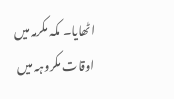اٹھایا۔ مکہ مکرمہ میں اوقات مکروہہ میں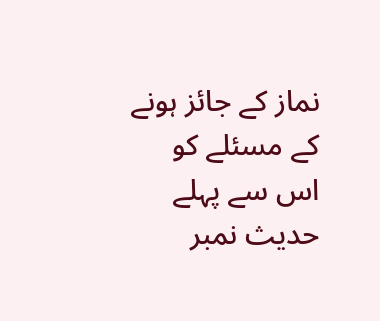نماز کے جائز ہونے کے مسئلے کو اس سے پہلے حدیث نمبر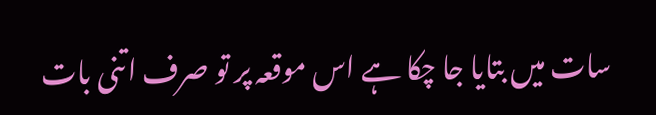سات میں بتایا جا چکا ہے اس موقعہ پر تو صرف اتنی بات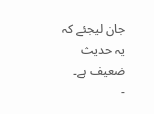جان لیجئے کہ یہ حدیث ضعیف ہے۔
-